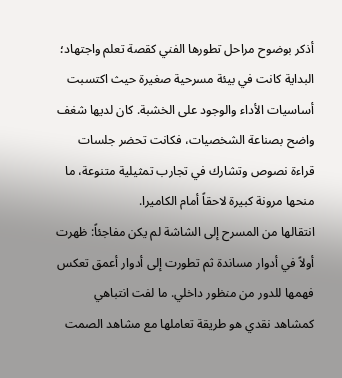أذكر بوضوح مراحل تطورها الفني كقصة تعلم واجتهاد؛ البداية كانت في بيئة مسرحية صغيرة حيث اكتسبت أساسيات الأداء والوجود على الخشبة. كان لديها شغف واضح بصناعة الشخصيات، فكانت تحضر جلسات قراءة نصوص وتشارك في تجارب تمثيلية متنوعة، ما منحها مرونة كبيرة لاحقاً أمام الكاميرا.
انتقالها من المسرح إلى الشاشة لم يكن مفاجئاً: ظهرت أولاً في أدوار مساندة ثم تطورت إلى أدوار أعمق تعكس فهمها للدور من منظور داخلي. ما لفت انتباهي كمشاهد نقدي هو طريقة تعاملها مع مشاهد الصمت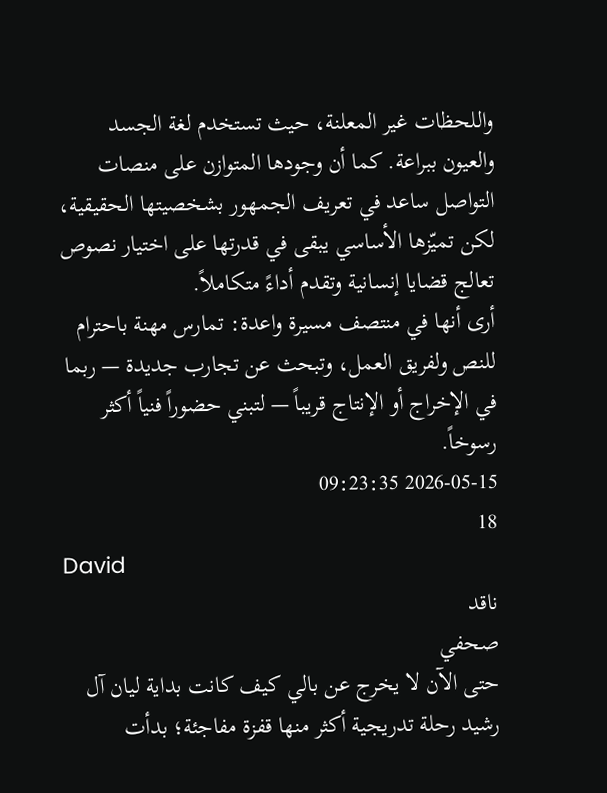واللحظات غير المعلنة، حيث تستخدم لغة الجسد والعيون ببراعة. كما أن وجودها المتوازن على منصات التواصل ساعد في تعريف الجمهور بشخصيتها الحقيقية، لكن تميّزها الأساسي يبقى في قدرتها على اختيار نصوص تعالج قضايا إنسانية وتقدم أداءً متكاملاً.
أرى أنها في منتصف مسيرة واعدة: تمارس مهنة باحترام للنص ولفريق العمل، وتبحث عن تجارب جديدة — ربما في الإخراج أو الإنتاج قريباً — لتبني حضوراً فنياً أكثر رسوخاً.
2026-05-15 09:23:35
18
David
ناقد
صحفي
حتى الآن لا يخرج عن بالي كيف كانت بداية ليان آل رشيد رحلة تدريجية أكثر منها قفزة مفاجئة؛ بدأت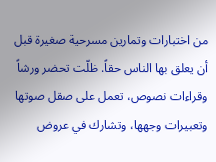من اختبارات وتمارين مسرحية صغيرة قبل أن يعلق بها الناس حقاً. ظلّت تحضر ورشاً وقراءات نصوص، تعمل على صقل صوتها وتعبيرات وجهها، وتشارك في عروض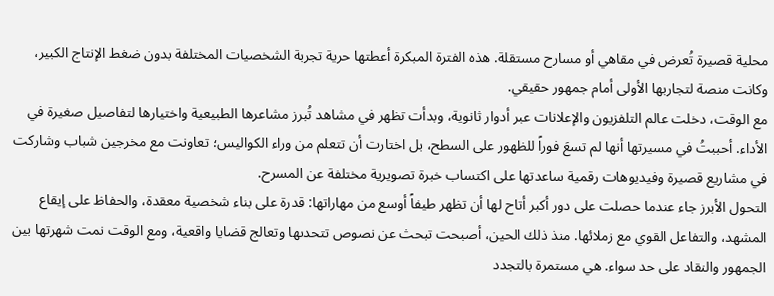محلية قصيرة تُعرض في مقاهي أو مسارح مستقلة. هذه الفترة المبكرة أعطتها حرية تجربة الشخصيات المختلفة بدون ضغط الإنتاج الكبير، وكانت منصة لتجاربها الأولى أمام جمهور حقيقي.
مع الوقت، دخلت عالم التلفزيون والإعلانات عبر أدوار ثانوية، وبدأت تظهر في مشاهد تُبرز مشاعرها الطبيعية واختيارها لتفاصيل صغيرة في الأداء. أحببتُ في مسيرتها أنها لم تسعَ فوراً للظهور على السطح، بل اختارت أن تتعلم من وراء الكواليس؛ تعاونت مع مخرجين شباب وشاركت في مشاريع قصيرة وفيديوهات رقمية ساعدتها على اكتساب خبرة تصويرية مختلفة عن المسرح.
التحول الأبرز جاء عندما حصلت على دور أكبر أتاح لها أن تظهر طيفاً أوسع من مهاراتها: قدرة على بناء شخصية معقدة، والحفاظ على إيقاع المشهد، والتفاعل القوي مع زملائها. منذ ذلك الحين، أصبحت تبحث عن نصوص تتحدىها وتعالج قضايا واقعية، ومع الوقت نمت شهرتها بين الجمهور والنقاد على حد سواء. هي مستمرة بالتجدد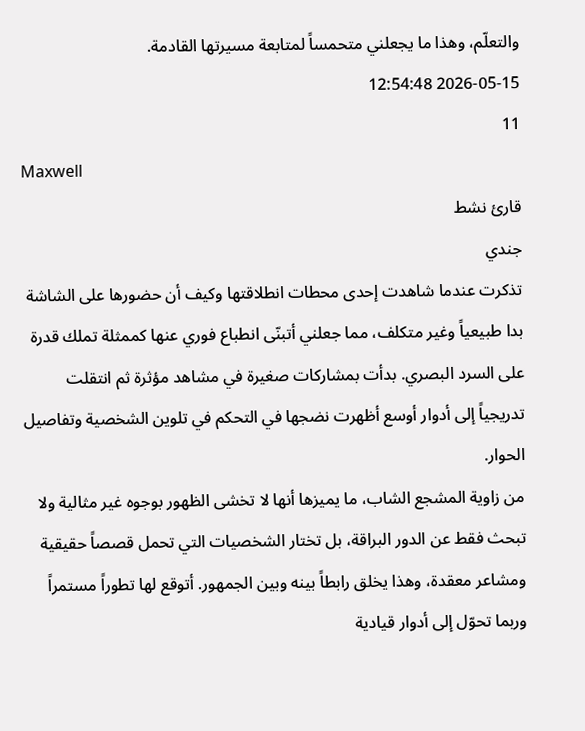والتعلّم، وهذا ما يجعلني متحمساً لمتابعة مسيرتها القادمة.
2026-05-15 12:54:48
11
Maxwell
قارئ نشط
جندي
تذكرت عندما شاهدت إحدى محطات انطلاقتها وكيف أن حضورها على الشاشة بدا طبيعياً وغير متكلف، مما جعلني أتبنّى انطباع فوري عنها كممثلة تملك قدرة على السرد البصري. بدأت بمشاركات صغيرة في مشاهد مؤثرة ثم انتقلت تدريجياً إلى أدوار أوسع أظهرت نضجها في التحكم في تلوين الشخصية وتفاصيل الحوار.
من زاوية المشجع الشاب، ما يميزها أنها لا تخشى الظهور بوجوه غير مثالية ولا تبحث فقط عن الدور البراقة، بل تختار الشخصيات التي تحمل قصصاً حقيقية ومشاعر معقدة، وهذا يخلق رابطاً بينه وبين الجمهور. أتوقع لها تطوراً مستمراً وربما تحوّل إلى أدوار قيادية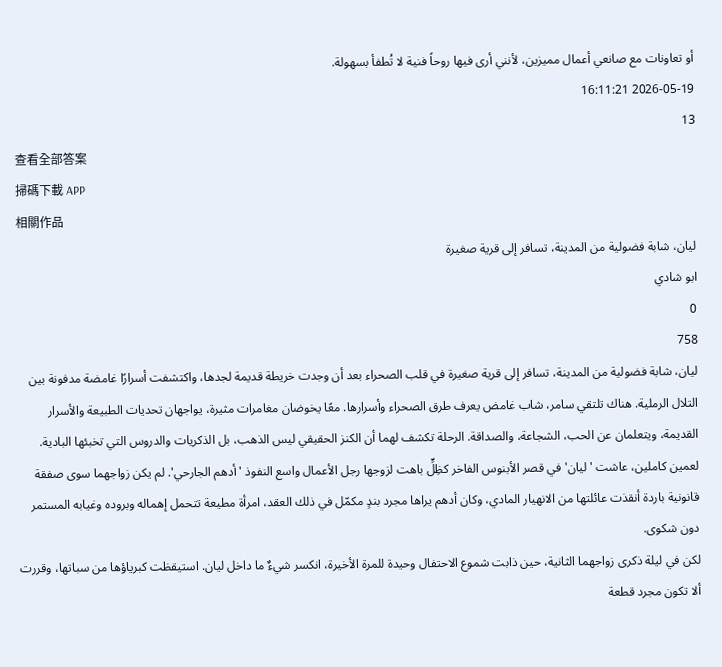أو تعاونات مع صانعي أعمال مميزين، لأنني أرى فيها روحاً فنية لا تُطفأ بسهولة.
2026-05-19 16:11:21
13
查看全部答案
掃碼下載 APP
相關作品
ليان، شابة فضولية من المدينة، تسافر إلى قرية صغيرة
ابو شادي
0
758
ليان، شابة فضولية من المدينة، تسافر إلى قرية صغيرة في قلب الصحراء بعد أن وجدت خريطة قديمة لجدها، واكتشفت أسرارًا غامضة مدفونة بين التلال الرملية. هناك تلتقي سامر، شاب غامض يعرف طرق الصحراء وأسرارها. معًا يخوضان مغامرات مثيرة، يواجهان تحديات الطبيعة والأسرار القديمة، ويتعلمان عن الحب، الشجاعة، والصداقة. الرحلة تكشف لهما أن الكنز الحقيقي ليس الذهب، بل الذكريات والدروس التي تخبئها البادية.
لعمين كاملين، عاشت 'ليان' في قصر الأبنوس الفاخر كظِلٍّ باهت لزوجها رجل الأعمال واسع النفوذ 'أدهم الجارحي'. لم يكن زواجهما سوى صفقة قانونية باردة أنقذت عائلتها من الانهيار المادي، وكان أدهم يراها مجرد بندٍ مكمّل في ذلك العقد، امرأة مطيعة تتحمل إهماله وبروده وغيابه المستمر دون شكوى.
لكن في ليلة ذكرى زواجهما الثانية، حين ذابت شموع الاحتفال وحيدة للمرة الأخيرة، انكسر شيءٌ ما داخل ليان. استيقظت كبرياؤها من سباتها، وقررت ألا تكون مجرد قطعة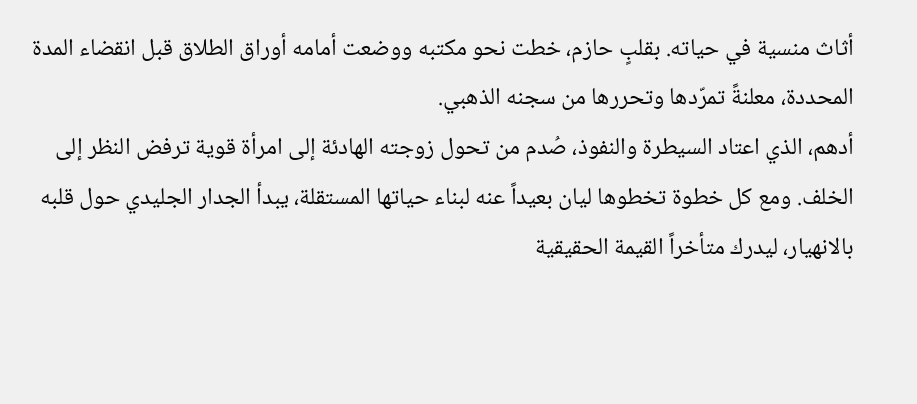أثاث منسية في حياته. بقلبٍ حازم، خطت نحو مكتبه ووضعت أمامه أوراق الطلاق قبل انقضاء المدة المحددة، معلنةً تمرّدها وتحررها من سجنه الذهبي.
أدهم، الذي اعتاد السيطرة والنفوذ، صُدم من تحول زوجته الهادئة إلى امرأة قوية ترفض النظر إلى الخلف. ومع كل خطوة تخطوها ليان بعيداً عنه لبناء حياتها المستقلة، يبدأ الجدار الجليدي حول قلبه بالانهيار، ليدرك متأخراً القيمة الحقيقية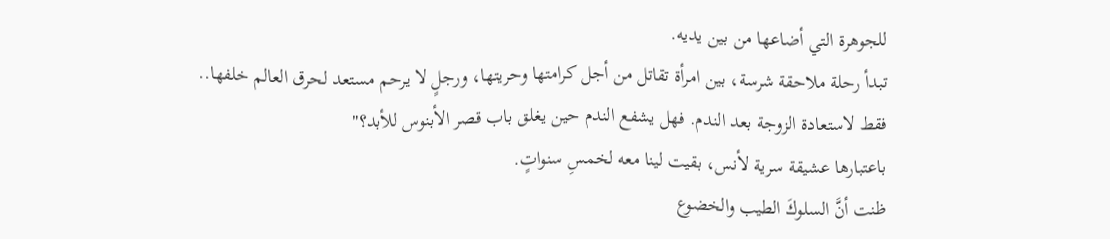للجوهرة التي أضاعها من بين يديه.
تبدأ رحلة ملاحقة شرسة، بين امرأة تقاتل من أجل كرامتها وحريتها، ورجلٍ لا يرحم مستعد لحرق العالم خلفها.. فقط لاستعادة الزوجة بعد الندم. فهل يشفع الندم حين يغلق باب قصر الأبنوس للأبد؟"
باعتبارها عشيقة سرية لأنس، بقيت لينا معه لخمسِ سنواتٍ.
ظنت أنَّ السلوكَ الطيب والخضوع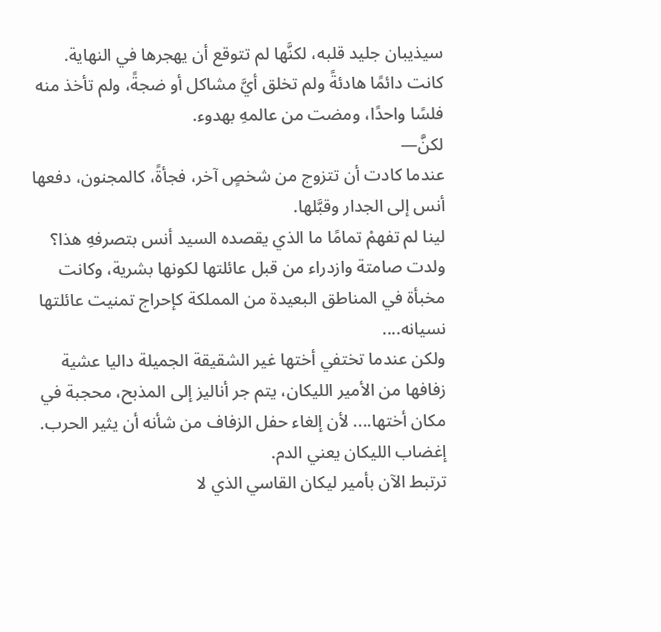سيذيبان جليد قلبه، لكنَّها لم تتوقع أن يهجرها في النهاية.
كانت دائمًا هادئةً ولم تخلق أيَّ مشاكل أو ضجةً، ولم تأخذ منه فلسًا واحدًا، ومضت من عالمهِ بهدوء.
لكنَّ—
عندما كادت أن تتزوج من شخصٍ آخر، فجأةً، كالمجنون، دفعها أنس إلى الجدار وقبَّلها.
لينا لم تفهمْ تمامًا ما الذي يقصده السيد أنس بتصرفهِ هذا؟
ولدت صامتة وازدراء من قبل عائلتها لكونها بشرية، وكانت مخبأة في المناطق البعيدة من المملكة كإحراج تمنيت عائلتها نسيانه....
ولكن عندما تختفي أختها غير الشقيقة الجميلة داليا عشية زفافها من الأمير الليكان، يتم جر أناليز إلى المذبح، محجبة في مكان أختها.... لأن إلغاء حفل الزفاف من شأنه أن يثير الحرب. إغضاب الليكان يعني الدم.
ترتبط الآن بأمير ليكان القاسي الذي لا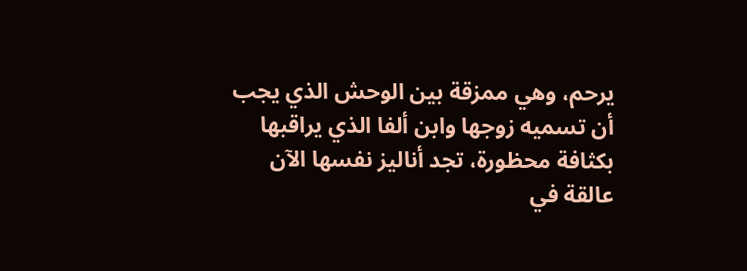يرحم، وهي ممزقة بين الوحش الذي يجب أن تسميه زوجها وابن ألفا الذي يراقبها بكثافة محظورة، تجد أناليز نفسها الآن عالقة في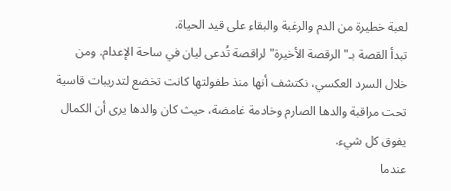لعبة خطيرة من الدم والرغبة والبقاء على قيد الحياة.
تبدأ القصة بـ"الرقصة الأخيرة" لراقصة تُدعى ليان في ساحة الإعدام. ومن خلال السرد العكسي، نكتشف أنها منذ طفولتها كانت تخضع لتدريبات قاسية تحت مراقبة والدها الصارم وخادمة غامضة، حيث كان والدها يرى أن الكمال يفوق كل شيء.
عندما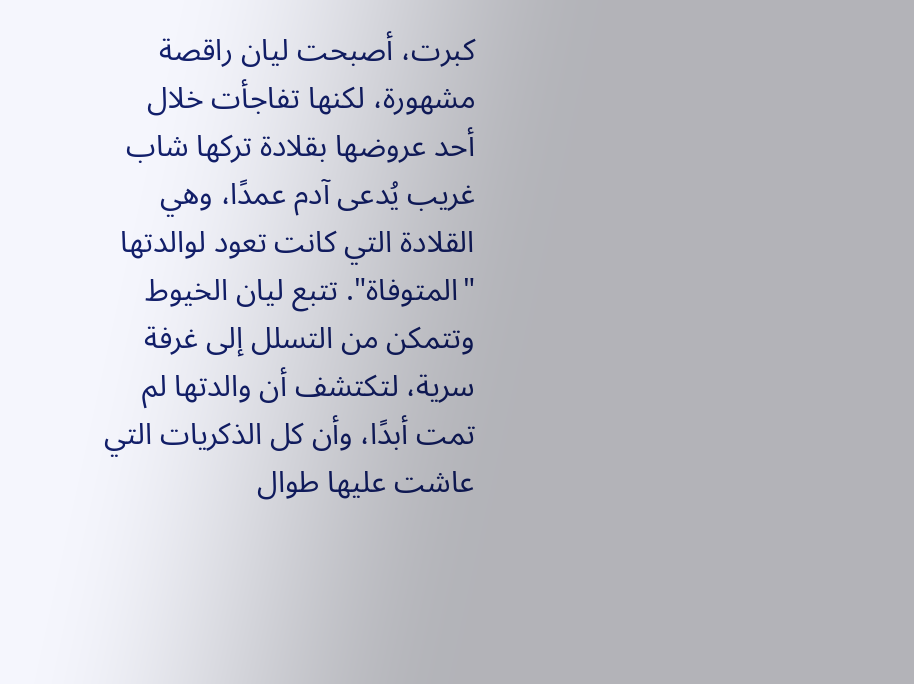كبرت، أصبحت ليان راقصة مشهورة، لكنها تفاجأت خلال أحد عروضها بقلادة تركها شاب غريب يُدعى آدم عمدًا، وهي القلادة التي كانت تعود لوالدتها "المتوفاة". تتبع ليان الخيوط وتتمكن من التسلل إلى غرفة سرية، لتكتشف أن والدتها لم تمت أبدًا، وأن كل الذكريات التي عاشت عليها طوال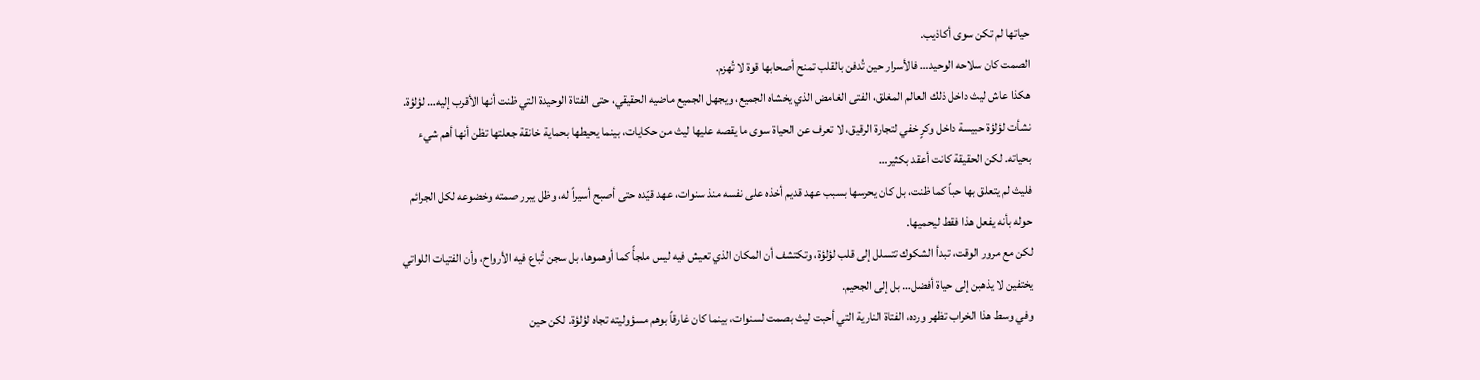حياتها لم تكن سوى أكاذيب.
الصمت كان سلاحه الوحيد… فالأسرار حين تُدفن بالقلب تمنح أصحابها قوة لا تُهزم.
هكذا عاش ليث داخل ذلك العالم المغلق، الفتى الغامض الذي يخشاه الجميع، ويجهل الجميع ماضيه الحقيقي، حتى الفتاة الوحيدة التي ظنت أنها الأقرب إليه… لؤلؤة.
نشأت لؤلؤة حبيسة داخل وكرٍ خفي لتجارة الرقيق، لا تعرف عن الحياة سوى ما يقصه عليها ليث من حكايات، بينما يحيطها بحماية خانقة جعلتها تظن أنها أهم شيء بحياته. لكن الحقيقة كانت أعقد بكثير…
فليث لم يتعلق بها حباً كما ظنت، بل كان يحرسها بسبب عهد قديم أخذه على نفسه منذ سنوات، عهد قيّده حتى أصبح أسيراً له، وظل يبرر صمته وخضوعه لكل الجرائم حوله بأنه يفعل هذا فقط ليحميها.
لكن مع مرور الوقت، تبدأ الشكوك تتسلل إلى قلب لؤلؤة، وتكتشف أن المكان الذي تعيش فيه ليس ملجأً كما أوهموها، بل سجن تُباع فيه الأرواح، وأن الفتيات اللواتي يختفين لا يذهبن إلى حياة أفضل… بل إلى الجحيم.
وفي وسط هذا الخراب تظهر ورده، الفتاة النارية التي أحبت ليث بصمت لسنوات، بينما كان غارقاً بوهم مسؤوليته تجاه لؤلؤة. لكن حين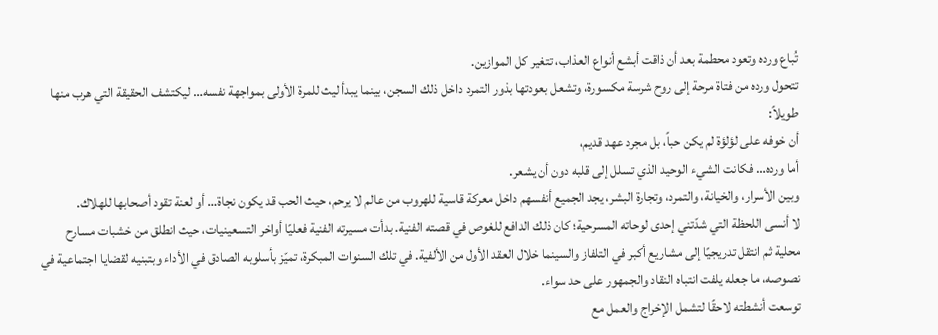تُباع ورده وتعود محطمة بعد أن ذاقت أبشع أنواع العذاب، تتغير كل الموازين.
تتحول ورده من فتاة مرحة إلى روح شرسة مكسورة، وتشعل بعودتها بذور التمرد داخل ذلك السجن، بينما يبدأ ليث للمرة الأولى بمواجهة نفسه… ليكتشف الحقيقة التي هرب منها طويلاً:
أن خوفه على لؤلؤة لم يكن حباً، بل مجرد عهد قديم،
أما ورده… فكانت الشيء الوحيد الذي تسلل إلى قلبه دون أن يشعر.
وبين الأسرار، والخيانة، والتمرد، وتجارة البشر، يجد الجميع أنفسهم داخل معركة قاسية للهروب من عالم لا يرحم، حيث الحب قد يكون نجاة… أو لعنة تقود أصحابها للهلاك.
لا أنسى اللحظة التي شدّتني إحدى لوحاته المسرحية؛ كان ذلك الدافع للغوص في قصته الفنية. بدأت مسيرته الفنية فعليًا أواخر التسعينيات، حيث انطلق من خشبات مسارح محلية ثم انتقل تدريجيًا إلى مشاريع أكبر في التلفاز والسينما خلال العقد الأول من الألفية. في تلك السنوات المبكرة، تميّز بأسلوبه الصادق في الأداء وبتبنيه لقضايا اجتماعية في نصوصه، ما جعله يلفت انتباه النقاد والجمهور على حد سواء.
توسعت أنشطته لاحقًا لتشمل الإخراج والعمل مع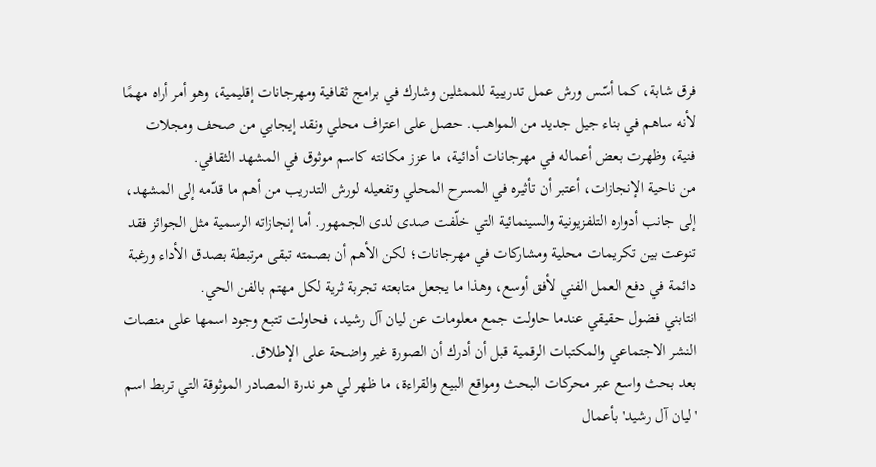فرق شابة، كما أسّس ورش عمل تدريبية للممثلين وشارك في برامج ثقافية ومهرجانات إقليمية، وهو أمر أراه مهمًا لأنه ساهم في بناء جيل جديد من المواهب. حصل على اعتراف محلي ونقد إيجابي من صحف ومجلات فنية، وظهرت بعض أعماله في مهرجانات أدائية، ما عزز مكانته كاسم موثوق في المشهد الثقافي.
من ناحية الإنجازات، أعتبر أن تأثيره في المسرح المحلي وتفعيله لورش التدريب من أهم ما قدّمه إلى المشهد، إلى جانب أدواره التلفزيونية والسينمائية التي خلّفت صدى لدى الجمهور. أما إنجازاته الرسمية مثل الجوائز فقد تنوعت بين تكريمات محلية ومشاركات في مهرجانات؛ لكن الأهم أن بصمته تبقى مرتبطة بصدق الأداء ورغبة دائمة في دفع العمل الفني لأفق أوسع، وهذا ما يجعل متابعته تجربة ثرية لكل مهتم بالفن الحي.
انتابني فضول حقيقي عندما حاولت جمع معلومات عن ليان آل رشيد، فحاولت تتبع وجود اسمها على منصات النشر الاجتماعي والمكتبات الرقمية قبل أن أدرك أن الصورة غير واضحة على الإطلاق.
بعد بحث واسع عبر محركات البحث ومواقع البيع والقراءة، ما ظهر لي هو ندرة المصادر الموثوقة التي تربط اسم 'ليان آل رشيد' بأعمال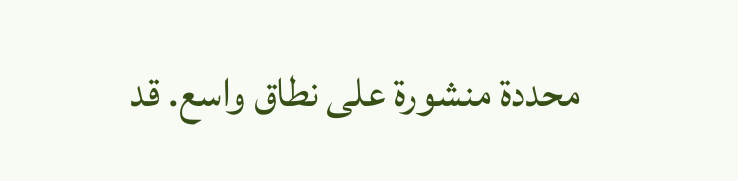محددة منشورة على نطاق واسع. قد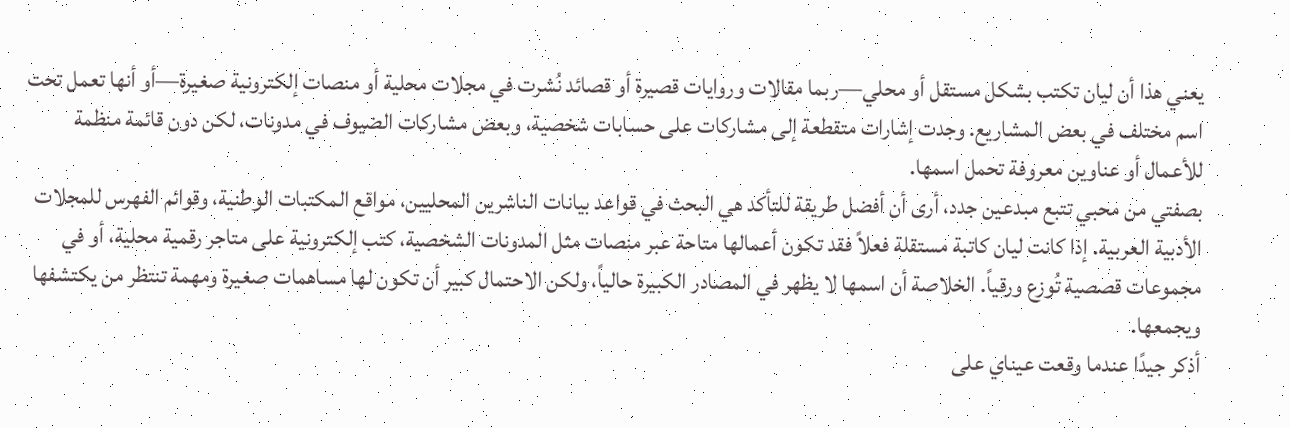يعني هذا أن ليان تكتب بشكل مستقل أو محلي—ربما مقالات وروايات قصيرة أو قصائد نُشرت في مجلات محلية أو منصات إلكترونية صغيرة—أو أنها تعمل تحت اسم مختلف في بعض المشاريع. وجدت إشارات متقطعة إلى مشاركات على حسابات شخصية، وبعض مشاركات الضيوف في مدونات، لكن دون قائمة منظمة للأعمال أو عناوين معروفة تحمل اسمها.
بصفتي من محبي تتبع مبدعين جدد، أرى أن أفضل طريقة للتأكد هي البحث في قواعد بيانات الناشرين المحليين، مواقع المكتبات الوطنية، وقوائم الفهرس للمجلات الأدبية العربية. إذا كانت ليان كاتبة مستقلة فعلاً فقد تكون أعمالها متاحة عبر منصات مثل المدونات الشخصية، كتب إلكترونية على متاجر رقمية محلية، أو في مجموعات قصصية تُوزع ورقياً. الخلاصة أن اسمها لا يظهر في المصادر الكبيرة حالياً، ولكن الاحتمال كبير أن تكون لها مساهمات صغيرة ومهمة تنتظر من يكتشفها ويجمعها.
أذكر جيدًا عندما وقعت عيناي على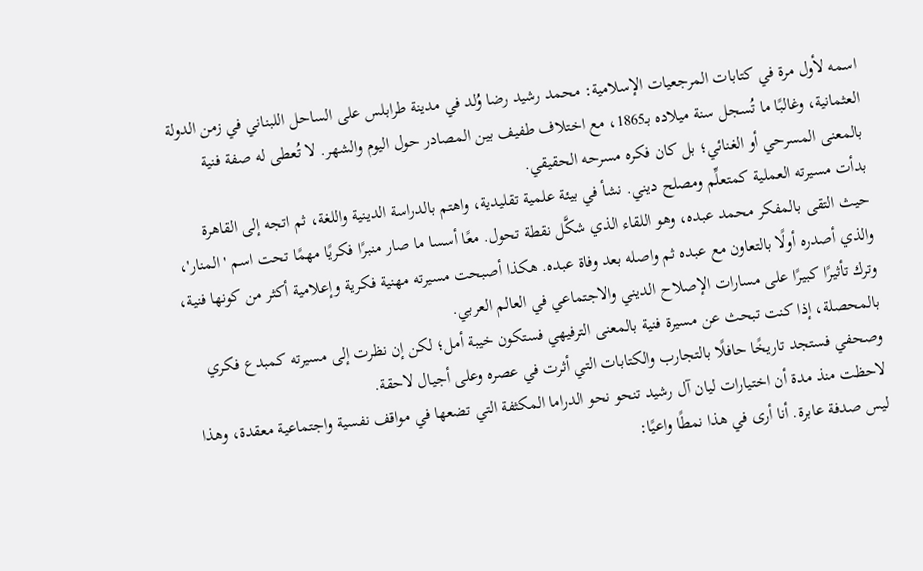اسمه لأول مرة في كتابات المرجعيات الإسلامية: محمد رشيد رضا وُلد في مدينة طرابلس على الساحل اللبناني في زمن الدولة العثمانية، وغالبًا ما تُسجل سنة ميلاده بـ1865، مع اختلاف طفيف بين المصادر حول اليوم والشهر. لا تُعطى له صفة فنية بالمعنى المسرحي أو الغنائي؛ بل كان فكره مسرحه الحقيقي.
بدأت مسيرته العملية كمتعلِّم ومصلح ديني. نشأ في بيئة علمية تقليدية، واهتم بالدراسة الدينية واللغة، ثم اتجه إلى القاهرة حيث التقى بالمفكر محمد عبده، وهو اللقاء الذي شكَّل نقطة تحول. معًا أسسا ما صار منبرًا فكريًا مهمًا تحت اسم 'المنار'، والذي أصدره أولًا بالتعاون مع عبده ثم واصله بعد وفاة عبده. هكذا أصبحت مسيرته مهنية فكرية وإعلامية أكثر من كونها فنية، وترك تأثيرًا كبيرًا على مسارات الإصلاح الديني والاجتماعي في العالم العربي.
بالمحصلة، إذا كنت تبحث عن مسيرة فنية بالمعنى الترفيهي فستكون خيبة أمل؛ لكن إن نظرت إلى مسيرته كمبدع فكري وصحفي فستجد تاريخًا حافلًا بالتجارب والكتابات التي أثرت في عصره وعلى أجيال لاحقة.
لاحظت منذ مدة أن اختيارات ليان آل رشيد تنحو نحو الدراما المكثفة التي تضعها في مواقف نفسية واجتماعية معقدة، وهذا ليس صدفة عابرة. أنا أرى في هذا نمطًا واعيًا: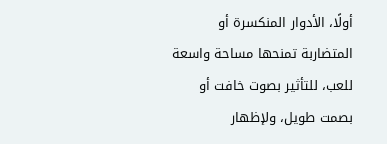أولًا، الأدوار المنكسرة أو المتضاربة تمنحها مساحة واسعة للعب، للتأثير بصوت خافت أو بصمت طويل، ولإظهار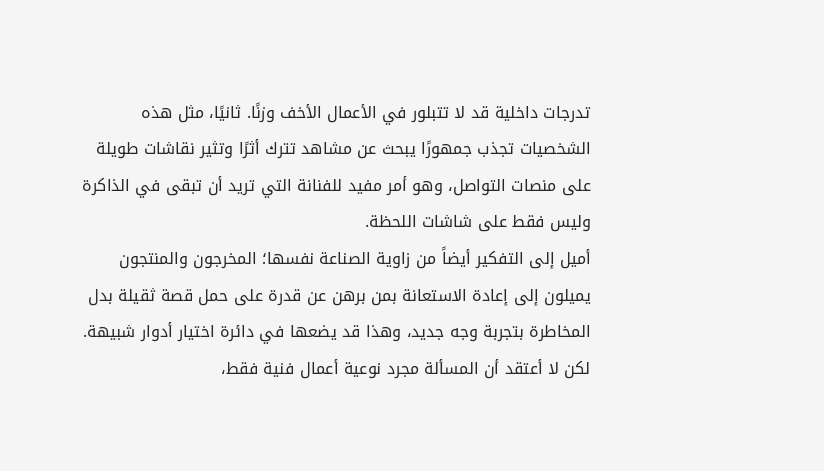تدرجات داخلية قد لا تتبلور في الأعمال الأخف وزنًا. ثانيًا، مثل هذه الشخصيات تجذب جمهورًا يبحث عن مشاهد تترك أثرًا وتثير نقاشات طويلة على منصات التواصل، وهو أمر مفيد للفنانة التي تريد أن تبقى في الذاكرة وليس فقط على شاشات اللحظة.
أميل إلى التفكير أيضاً من زاوية الصناعة نفسها؛ المخرجون والمنتجون يميلون إلى إعادة الاستعانة بمن برهن عن قدرة على حمل قصة ثقيلة بدل المخاطرة بتجربة وجه جديد، وهذا قد يضعها في دائرة اختيار أدوار شبيهة. لكن لا أعتقد أن المسألة مجرد نوعية أعمال فنية فقط،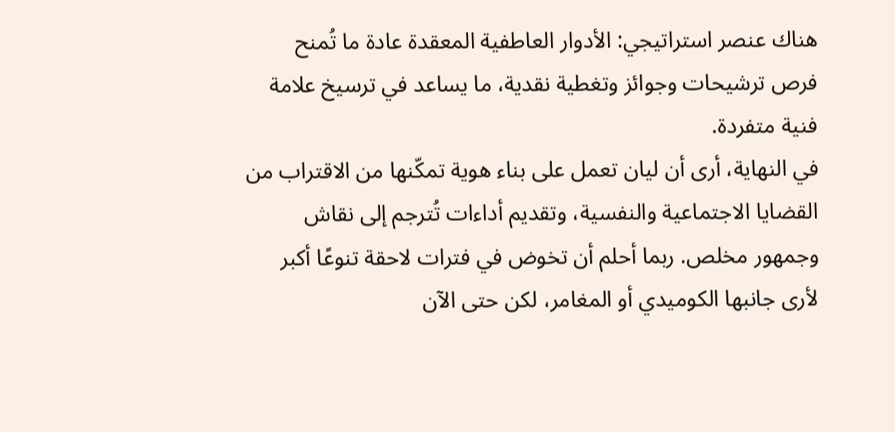هناك عنصر استراتيجي: الأدوار العاطفية المعقدة عادة ما تُمنح فرص ترشيحات وجوائز وتغطية نقدية، ما يساعد في ترسيخ علامة فنية متفردة.
في النهاية، أرى أن ليان تعمل على بناء هوية تمكّنها من الاقتراب من القضايا الاجتماعية والنفسية، وتقديم أداءات تُترجم إلى نقاش وجمهور مخلص. ربما أحلم أن تخوض في فترات لاحقة تنوعًا أكبر لأرى جانبها الكوميدي أو المغامر، لكن حتى الآن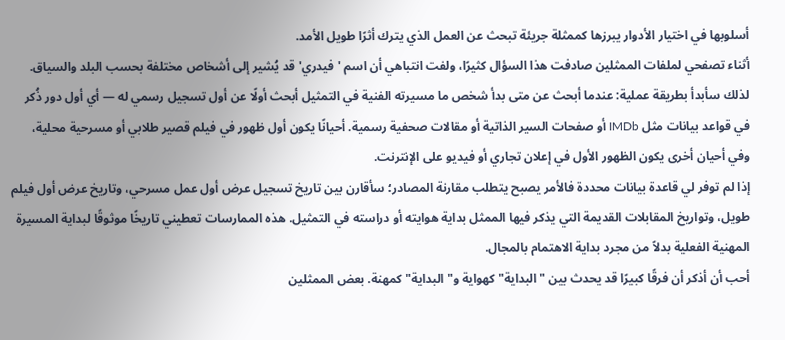أسلوبها في اختيار الأدوار يبرزها كممثلة جريئة تبحث عن العمل الذي يترك أثرًا طويل الأمد.
أثناء تصفحي لملفات الممثلين صادفت هذا السؤال كثيرًا، ولفت انتباهي أن اسم 'فيدري' قد يُشير إلى أشخاص مختلفة بحسب البلد والسياق. لذلك سأبدأ بطريقة عملية: عندما أبحث عن متى بدأ شخص ما مسيرته الفنية في التمثيل أبحث أولًا عن أول تسجيل رسمي له — أي أول دور ذُكر في قواعد بيانات مثل IMDb أو صفحات السير الذاتية أو مقالات صحفية رسمية. أحيانًا يكون أول ظهور في فيلم قصير طلابي أو مسرحية محلية، وفي أحيان أخرى يكون الظهور الأول في إعلان تجاري أو فيديو على الإنترنت.
إذا لم توفر لي قاعدة بيانات محددة فالأمر يصبح يتطلب مقارنة المصادر؛ سأقارن بين تاريخ تسجيل عرض أول عمل مسرحي، وتاريخ عرض أول فيلم طويل، وتواريخ المقابلات القديمة التي يذكر فيها الممثل بداية هوايته أو دراسته في التمثيل. هذه الممارسات تعطيني تاريخًا موثوقًا لبداية المسيرة المهنية الفعلية بدلاً من مجرد بداية الاهتمام بالمجال.
أحب أن أذكر أن فرقًا كبيرًا قد يحدث بين "البداية" كهواية و"البداية" كمهنة. بعض الممثلين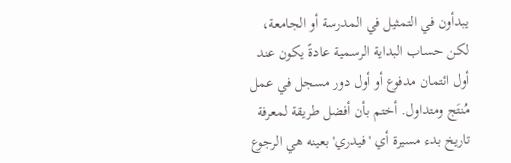يبدأون في التمثيل في المدرسة أو الجامعة، لكن حساب البداية الرسمية عادةً يكون عند أول ائتمان مدفوع أو أول دور مسجل في عمل مُنتَج ومتداول. أختم بأن أفضل طريقة لمعرفة تاريخ بدء مسيرة أي 'فيدري' بعينه هي الرجوع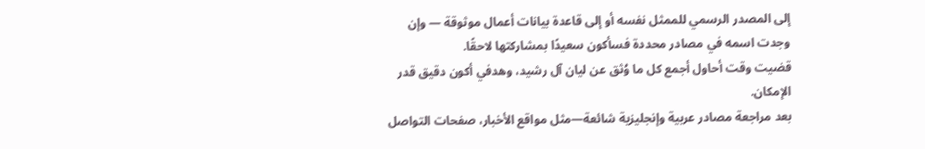إلى المصدر الرسمي للممثل نفسه أو إلى قاعدة بيانات أعمال موثوقة — وإن وجدت اسمه في مصادر محددة فسأكون سعيدًا بمشاركتها لاحقًا.
قضيت وقت أحاول أجمع كل ما وُثق عن ليان آل رشيد، وهدفي أكون دقيق قدر الإمكان.
بعد مراجعة مصادر عربية وإنجليزية شائعة—مثل مواقع الأخبار، صفحات التواصل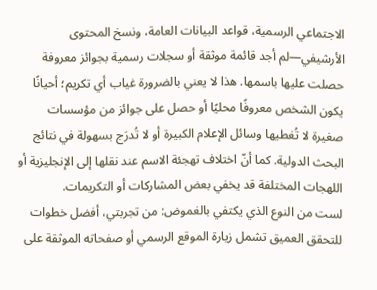الاجتماعي الرسمية، قواعد البيانات العامة، ونسخ المحتوى الأرشيفي—لم أجد قائمة موثقة أو سجلات رسمية بجوائز معروفة حصلت عليها باسمها. هذا لا يعني بالضرورة غياب أي تكريم؛ أحيانًا يكون الشخص معروفًا محليًا أو حصل على جوائز من مؤسسات صغيرة لا تُغطيها وسائل الإعلام الكبيرة أو لا تُدرَج بسهولة في نتائج البحث الدولية. كما أنّ اختلاف تهجئة الاسم عند نقلها إلى الإنجليزية أو اللهجات المختلفة قد يخفي بعض المشاركات أو التكريمات.
لست من النوع الذي يكتفي بالغموض: من تجربتي، أفضل خطوات للتحقق العميق تشمل زيارة الموقع الرسمي أو صفحاته الموثقة على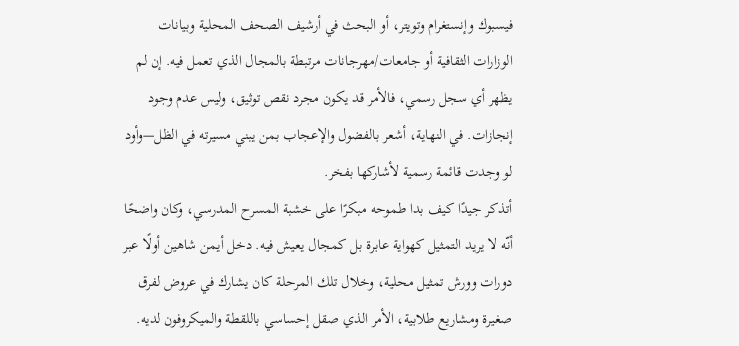فيسبوك وإنستغرام وتويتر، أو البحث في أرشيف الصحف المحلية وبيانات الوزارات الثقافية أو جامعات/مهرجانات مرتبطة بالمجال الذي تعمل فيه. إن لم يظهر أي سجل رسمي، فالأمر قد يكون مجرد نقص توثيق، وليس عدم وجود إنجازات. في النهاية، أشعر بالفضول والإعجاب بمن يبني مسيرته في الظل—وأود لو وجدت قائمة رسمية لأشاركها بفخر.
أتذكر جيدًا كيف بدا طموحه مبكرًا على خشبة المسرح المدرسي، وكان واضحًا أنّه لا يريد التمثيل كهواية عابرة بل كمجال يعيش فيه. دخل أيمن شاهين أولًا عبر دورات وورش تمثيل محلية، وخلال تلك المرحلة كان يشارك في عروض لفرق صغيرة ومشاريع طلابية، الأمر الذي صقل إحساسي باللقطة والميكروفون لديه.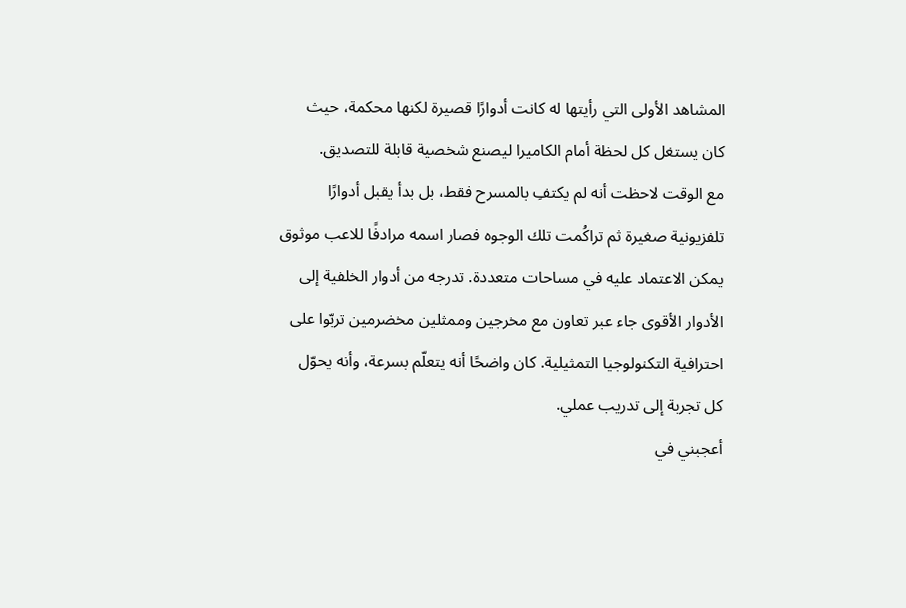المشاهد الأولى التي رأيتها له كانت أدوارًا قصيرة لكنها محكمة، حيث كان يستغل كل لحظة أمام الكاميرا ليصنع شخصية قابلة للتصديق.
مع الوقت لاحظت أنه لم يكتفِ بالمسرح فقط، بل بدأ يقبل أدوارًا تلفزيونية صغيرة ثم تراكُمت تلك الوجوه فصار اسمه مرادفًا للاعب موثوق يمكن الاعتماد عليه في مساحات متعددة. تدرجه من أدوار الخلفية إلى الأدوار الأقوى جاء عبر تعاون مع مخرجين وممثلين مخضرمين تربّوا على احترافية التكنولوجيا التمثيلية. كان واضحًا أنه يتعلّم بسرعة، وأنه يحوّل كل تجربة إلى تدريب عملي.
أعجبني في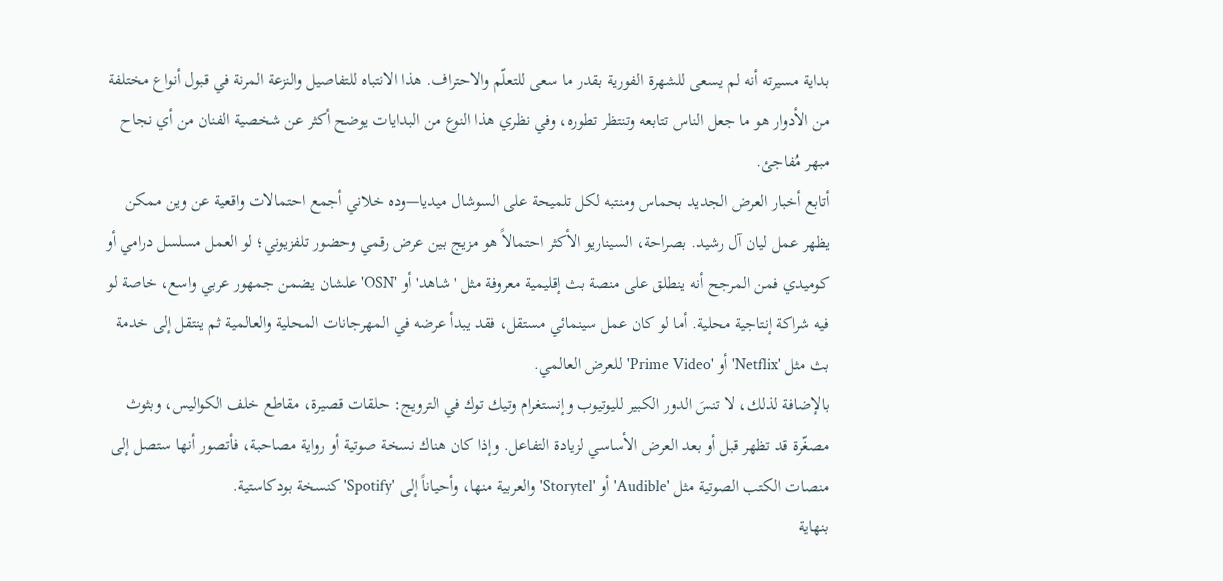بداية مسيرته أنه لم يسعى للشهرة الفورية بقدر ما سعى للتعلّم والاحتراف. هذا الانتباه للتفاصيل والنزعة المرنة في قبول أنواع مختلفة من الأدوار هو ما جعل الناس تتابعه وتنتظر تطوره، وفي نظري هذا النوع من البدايات يوضح أكثر عن شخصية الفنان من أي نجاح مبهر مُفاجئ.
أتابع أخبار العرض الجديد بحماس ومنتبه لكل تلميحة على السوشال ميديا—وده خلاني أجمع احتمالات واقعية عن وين ممكن يظهر عمل ليان آل رشيد. بصراحة، السيناريو الأكثر احتمالاً هو مزيج بين عرض رقمي وحضور تلفزيوني؛ لو العمل مسلسل درامي أو كوميدي فمن المرجح أنه ينطلق على منصة بث إقليمية معروفة مثل 'شاهد' أو 'OSN' علشان يضمن جمهور عربي واسع، خاصة لو فيه شراكة إنتاجية محلية. أما لو كان عمل سينمائي مستقل، فقد يبدأ عرضه في المهرجانات المحلية والعالمية ثم ينتقل إلى خدمة بث مثل 'Netflix' أو 'Prime Video' للعرض العالمي.
بالإضافة لذلك، لا تنسَ الدور الكبير لليوتيوب وإنستغرام وتيك توك في الترويج: حلقات قصيرة، مقاطع خلف الكواليس، وبثوث مصغّرة قد تظهر قبل أو بعد العرض الأساسي لزيادة التفاعل. وإذا كان هناك نسخة صوتية أو رواية مصاحبة، فأتصور أنها ستصل إلى منصات الكتب الصوتية مثل 'Audible' أو 'Storytel' والعربية منها، وأحياناً إلى 'Spotify' كنسخة بودكاستية.
بنهاية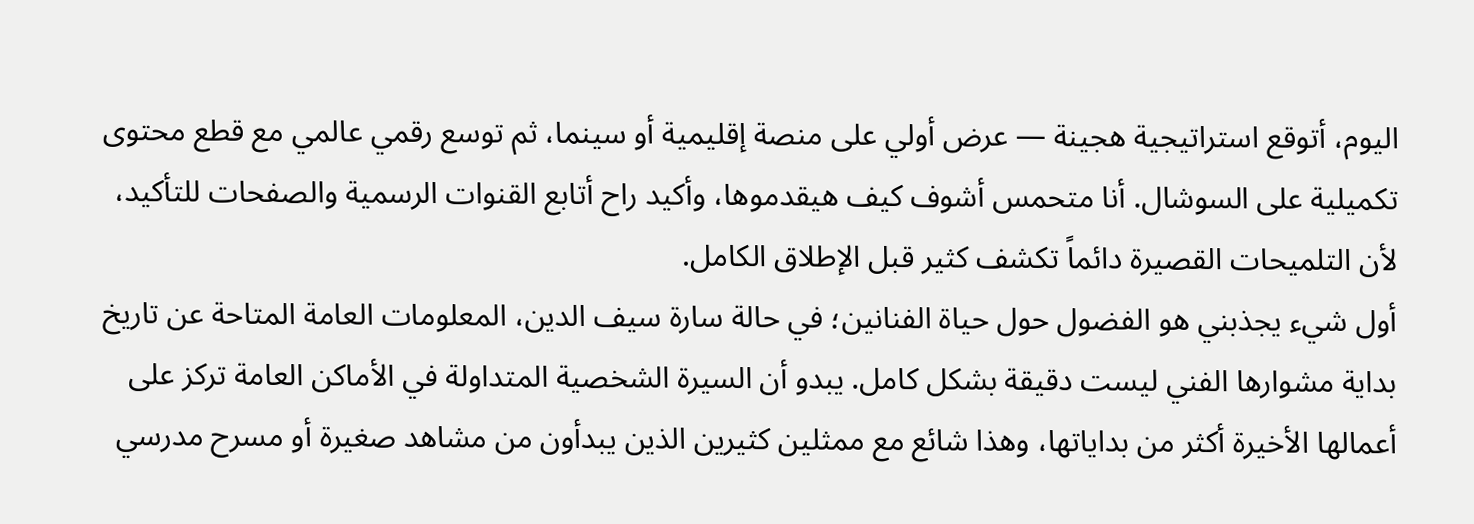اليوم، أتوقع استراتيجية هجينة — عرض أولي على منصة إقليمية أو سينما، ثم توسع رقمي عالمي مع قطع محتوى تكميلية على السوشال. أنا متحمس أشوف كيف هيقدموها، وأكيد راح أتابع القنوات الرسمية والصفحات للتأكيد، لأن التلميحات القصيرة دائماً تكشف كثير قبل الإطلاق الكامل.
أول شيء يجذبني هو الفضول حول حياة الفنانين؛ في حالة سارة سيف الدين، المعلومات العامة المتاحة عن تاريخ بداية مشوارها الفني ليست دقيقة بشكل كامل. يبدو أن السيرة الشخصية المتداولة في الأماكن العامة تركز على أعمالها الأخيرة أكثر من بداياتها، وهذا شائع مع ممثلين كثيرين الذين يبدأون من مشاهد صغيرة أو مسرح مدرسي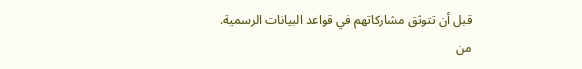قبل أن تتوثق مشاركاتهم في قواعد البيانات الرسمية.
من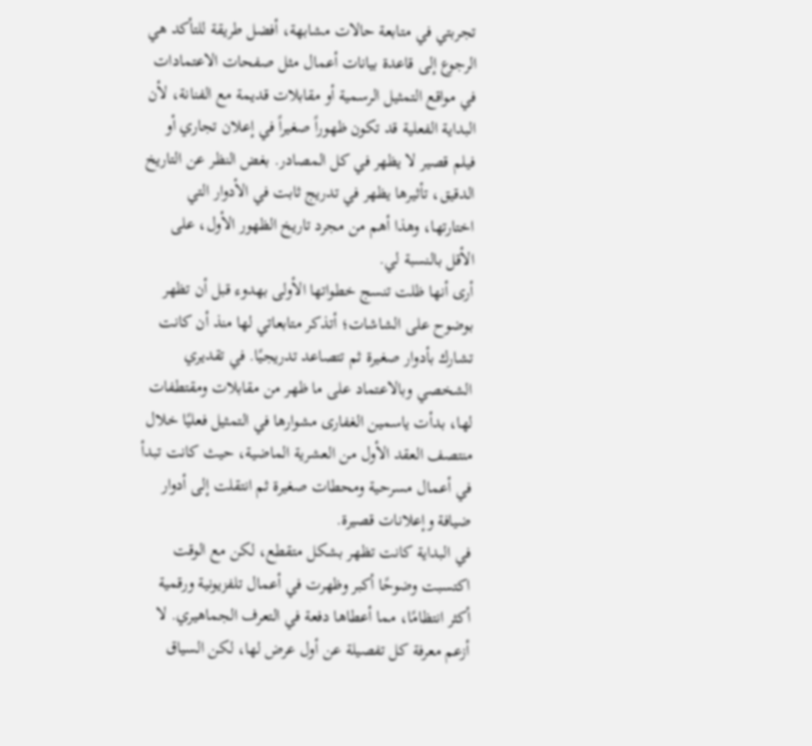تجربتي في متابعة حالات مشابهة، أفضل طريقة للتأكد هي الرجوع إلى قاعدة بيانات أعمال مثل صفحات الاعتمادات في مواقع التمثيل الرسمية أو مقابلات قديمة مع الفنانة، لأن البداية الفعلية قد تكون ظهوراً صغيراً في إعلان تجاري أو فيلم قصير لا يظهر في كل المصادر. بغض النظر عن التاريخ الدقيق، تأثيرها يظهر في تدريج ثابت في الأدوار التي اختارتها، وهذا أهم من مجرد تاريخ الظهور الأول، على الأقل بالنسبة لي.
أرى أنها ظلت تنسج خطواتها الأولى بهدوء قبل أن تظهر بوضوح على الشاشات؛ أتذكر متابعاتي لها منذ أن كانت تشارك بأدوار صغيرة ثم تتصاعد تدريجيًا. في تقديري الشخصي وبالاعتماد على ما ظهر من مقابلات ومقتطفات لها، بدأت ياسمين الغفارى مشوارها في التمثيل فعليًا خلال منتصف العقد الأول من العشرية الماضية، حيث كانت تبدأ في أعمال مسرحية ومحطات صغيرة ثم انتقلت إلى أدوار ضيافة وإعلانات قصيرة.
في البداية كانت تظهر بشكل متقطع، لكن مع الوقت اكتسبت وضوحًا أكبر وظهرت في أعمال تلفزيونية ورقمية أكثر انتظامًا، مما أعطاها دفعة في التعرف الجماهيري. لا أزعم معرفة كل تفصيلة عن أول عرض لها، لكن السياق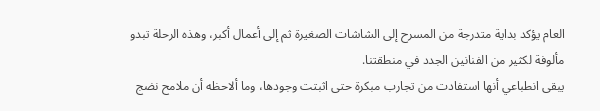العام يؤكد بداية متدرجة من المسرح إلى الشاشات الصغيرة ثم إلى أعمال أكبر، وهذه الرحلة تبدو مألوفة لكثير من الفنانين الجدد في منطقتنا.
يبقى انطباعي أنها استفادت من تجارب مبكرة حتى اثبتت وجودها، وما ألاحظه أن ملامح نضج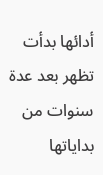أدائها بدأت تظهر بعد عدة سنوات من بداياتها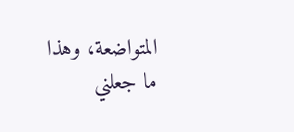المتواضعة، وهذا ما جعلني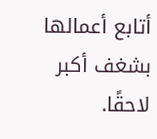أتابع أعمالها بشغف أكبر لاحقًا.